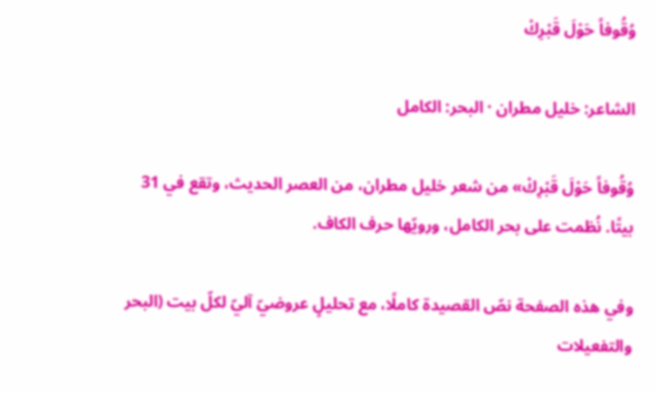وُقُوفاً حَوْلَ قَبْرِكْ

الشاعر: خليل مطران · البحر: الكامل

وُقُوفاً حَوْلَ قَبْرِكْ» من شعر خليل مطران، من العصر الحديث، وتقع في 31 بيتًا. نُظمت على بحر الكامل، ورويّها حرف الكاف.

وفي هذه الصفحة نصّ القصيدة كاملًا، مع تحليلٍ عروضيّ آليّ لكلّ بيت (البحر والتفعيلات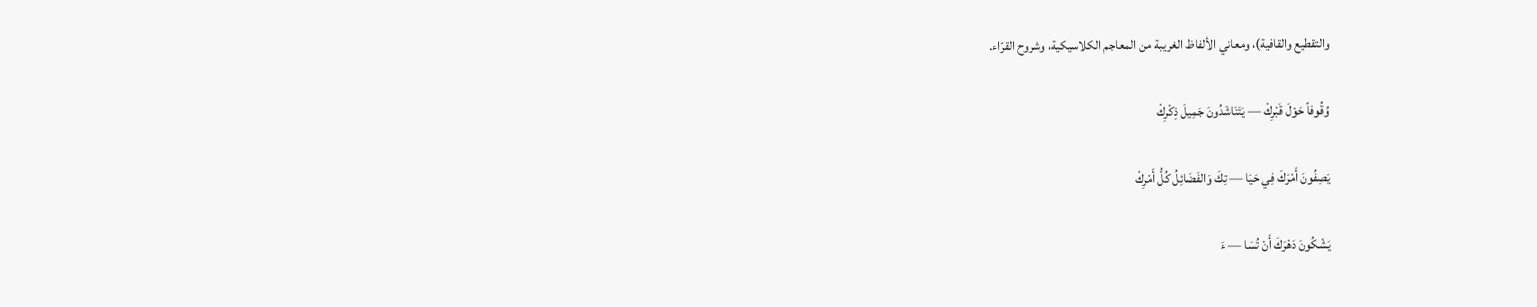والتقطيع والقافية)، ومعاني الألفاظ الغريبة من المعاجم الكلاسيكية، وشروح القرّاء.

وُقُوفاً حَوْلَ قَبْرِكْ — يَتَنَاشَدُونَ جَمِيلَ ذِكْرِكْ

يَصِفُونَ أَمْرَكَ فِي حَيَا — تِكَ وَالفَضَائِلُ كُلُّ أَمْرِكْ

يَشْكُونَ دَهْرَكَ أَنْ تُسَا — ءَ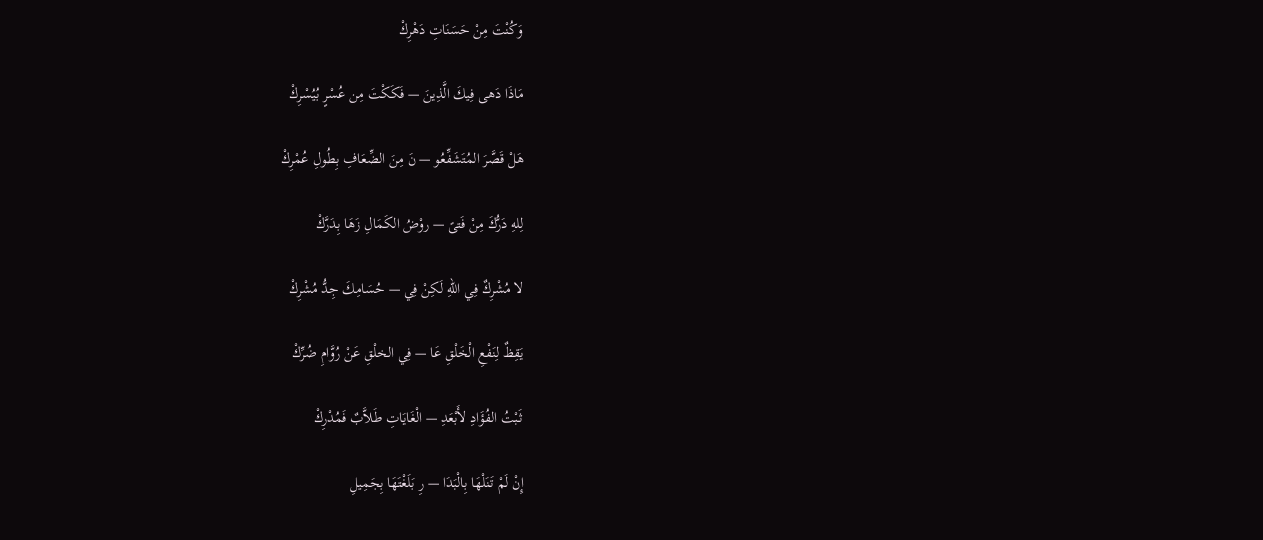وَكُنْتَ مِنْ حَسَنَاتِ دَهْرِكْ

مَاذَا دَهى فِيكَ الَّذِينَ — فَكَكْتَ مِن عُسْرٍ بُيُسْرِكْ

هَلْ قَصَّرَ المُتَشَفِّعُو — نَ مِنَ الضِّعَافِ بِطُولِ عُمْرِكْ

لِلهِ دَرُّكَ مِنْ فَتىً — روْضُ الكَمَالِ زَهَا بِدَرَّكْ

لا مُشْرِكٌ فِي اللهِ لَكِنْ فِي — حُسَامِكَ جِدُّ مُشْرِكْ

يَقِظٌ لِنَفْعِ الْخَلْقِ عَا — فِي الخلْقِ عَنْ رُوَّامِ ضُرِّكْ

ثَبْتُ الفُؤَادِ لأَبْعَدِ — الْغَايَاتِ طَلاَّبٌ فَمُدْرِكْ

إِنْ لَمْ تَنَلْهَا بِالْبَدَا — رِ بَلَغْتَهَا بِجَمِيلِ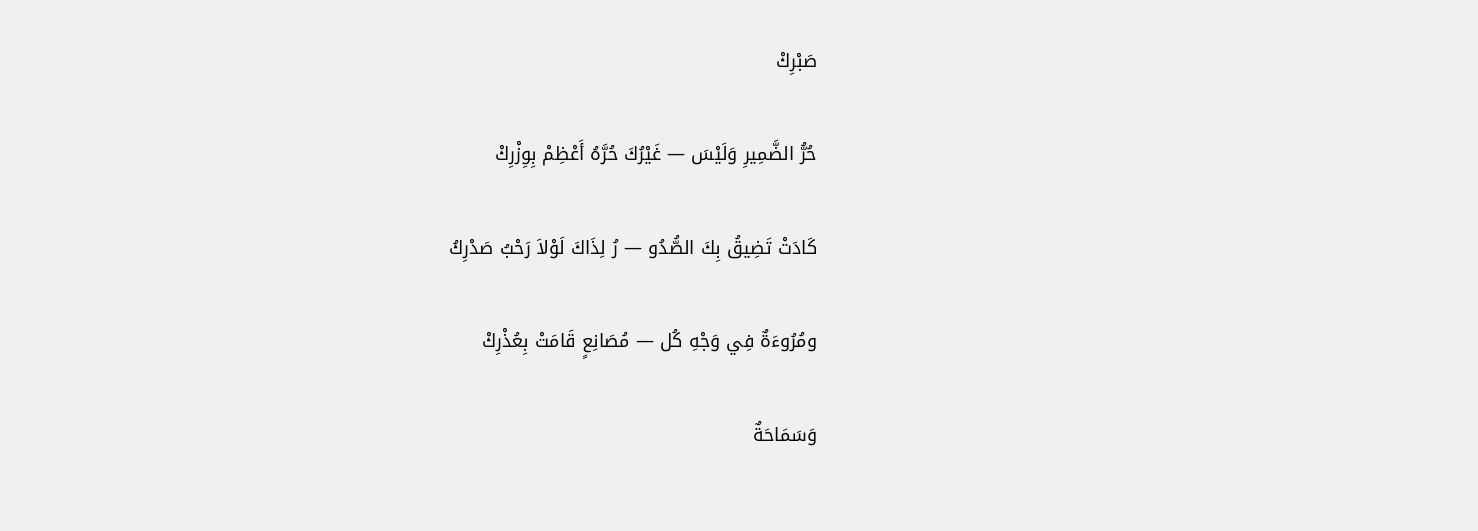صَبْرِكْ

حُرُّ الضَّمِيرِ وَلَيْسَ — غَيْرُكَ حُرَّهُ أَعْظِمْ بِوِزْرِكْ

كَادَتْ تَضِيقُ بِكَ الصُّدُو — رُ لِذَاكَ لَوْلاَ رَحْبُ صَدْرِكُ

ومُرُوءَةٌ فِي وَجْهِ كُل — مُصَانِعٍ قَامَتْ بِعُذْرِكْ

وَسَمَاحَةٌ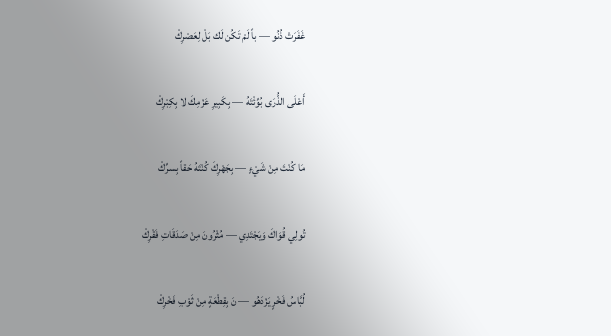غَفَرَتْ ذُنُو — باً لَمْ تَكُن لَك بَلْ لِعَصْرِكْ

أَعْلَى الذُّرَى بُوِّئْتَهُ — بِكَبِيرِ عَزْمِكَ لا بِكِبْرِكْ

مَا كُنْتَ مِنْ شَيْءٍ — بِجَهْرِكَ كُنْتَهُ حَقاً بِسرِّكْ

تُولِي قُوَاكَ وَيَجْتَدِي — مُثْرُونَ مِنْ صَدَقَاتِ فَقْرِكْ

لُبَّاسُ فَخْرٍ يَزْدَهُو — نَ بِقِطْعَةٍ مِنْ ثَوْبِ فَخْرِكْ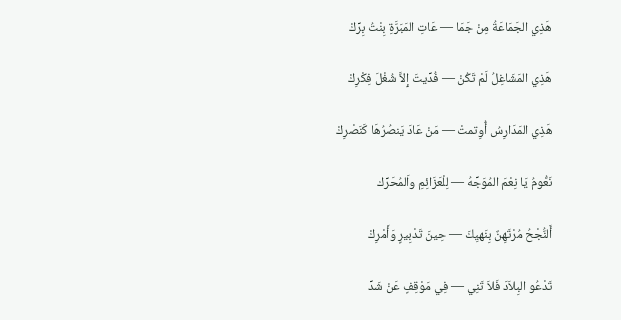هَذِي الجَمَاعَةُ مِنْ جَمَا — عَاتِ المَبَرَّةِ بِنْتُ بِرِّكْ

هَذِي المَشَاغِلُ لَمْ تَكُنْ — فُدِّيتَ إِلاَّ شُغْلَ فِكْرِكْ

هَذِي المَدَارِسُ أُوِتمتْ — مَنْ عَادَ يَنصُرُهَا كَنَصْرِكْ

نَعُّومُ يَا نِعْمَ المُوَجِّهُ — لِلْعَزَائِمِ واَلمُحَرِّك

أَلنُّجْحُ مُرْتَهِنٌ بِنَهيِكَ — حِينَ تَدْبِيرٍ وَأَمْرِكْ

تَدْعُو البِلاَدَ فَلاَ تَنِي — فِي مَوْقِفٍ عَنْ شَدِّ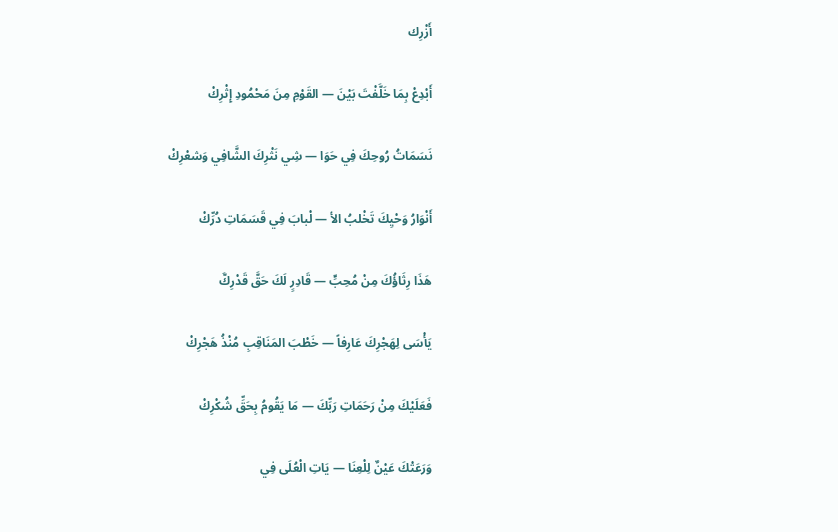أَزْرِك

أَبْدِعْ بِمَا خَلَّفْتَ بَيْنَ — القَوْمِ مِنَ مَحْمُودِ إِثْرِكْ

نَسَمَاتُ رُوحِكَ فِي حَوَا — شِي نَثْرِكَ الشَّافِي وَشعْرِكْ

أَنْوَارُ وَحْيِكَ تَخْلبُ الأ — لْبابَ فِي قَسَمَاتِ دُرِّكْ

هَذَا رِثَاؤُكَ مِنْ مُحِبٍّ — قَادِرٍ لَكَ حَقَّ قَدْرِكَّ

يَأْسَى لِهَجْرِكَ عَارِفاً — خَطْبَ المَنَاقِبِ مُنْذُ هَجْرِكْ

فَعَلَيْكَ مِنْ رَحَمَاتِ رَبِّكَ — مَا يَقُومُ بِحَقِّ شُكْرِكْ

وَرَعَتْكَ عَيْنٌ لِلْعِنَا — يَاتِ الْعُلَى فِي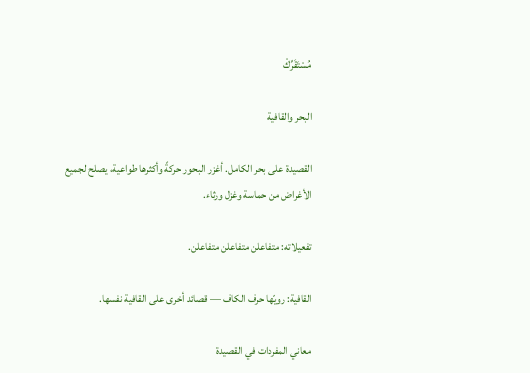مُسْتَقَرِّكْ

البحر والقافية

القصيدة على بحر الكامل. أغزر البحور حركةً وأكثرها طواعية، يصلح لجميع الأغراض من حماسة وغزل ورثاء.

تفعيلاته: متفاعلن متفاعلن متفاعلن.

القافية: رويّها حرف الكاف — قصائد أخرى على القافية نفسها.

معاني المفردات في القصيدة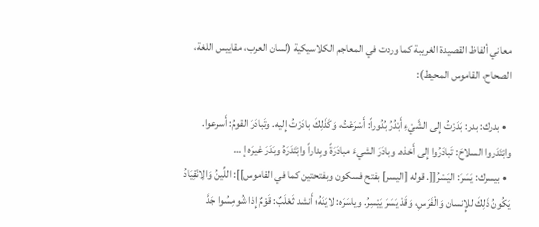معاني ألفاظ القصيدة الغريبة كما وردت في المعاجم الكلاسيكية (لسان العرب، مقاييس اللغة، الصحاح، القاموس المحيط):

  • بدرك: بدر: بَدَرْتُ إِلى الشَّيْءِ أَبْدُرُ بُدُوراً: أَسْرَعْتُ، وَكَذَلِكَ بادَرْتُ إِليه. وتَبادَرَ القومُ: أَسرعوا. وابْتَدَروا السلاحَ: تَبادَرُوا إِلى أَخذه. وبادَرَ الشيءَ مبادَرَةً وبِداراً وابْتَدَرَهُ وبَدَرَ غيرَه إ …
  • بيسرك: يَسَرَ: اليَسْرُ[[. قوله [اليسر] بفتح فسكون وبفتحتين كما في القاموس]]: اللِّينُ وَالِانْقِيَادُ يَكُونُ ذَلِكَ للإِنسان وَالْفَرَسِ، وَقَدْ يَسَرَ يَيْسِرُ. وياسَرَه: لايَنَهُ؛ أَنشد ثَعْلَبٌ: قَوْمٌ إِذا شُومِسُوا جَدَّ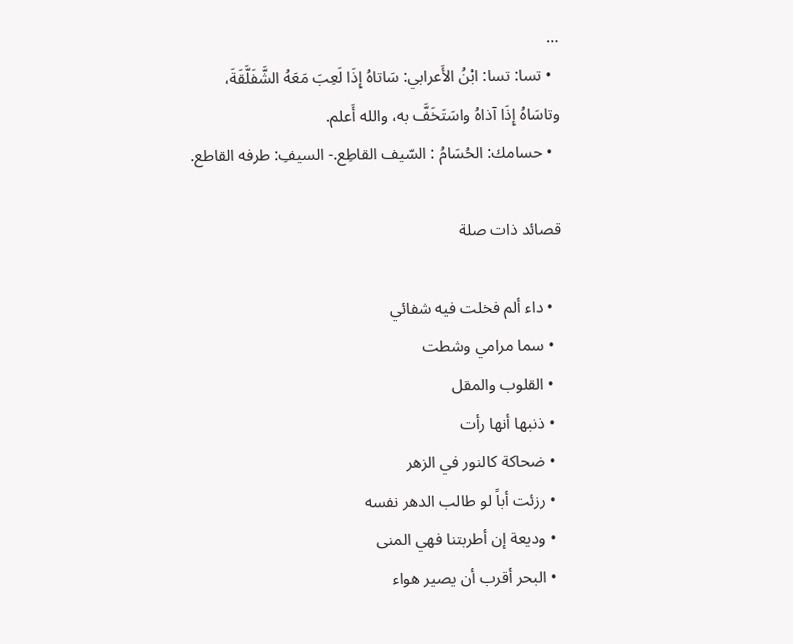…
  • تسا: تسا: ابْنُ الأَعرابي: سَاتاهُ إِذَا لَعِبَ مَعَهُ الشَّفَلَّقَةَ، وتاسَاهُ إِذَا آذاهُ واسَتَخَفَّ به، والله أَعلم.
  • حسامك: الحُسَامُ : السّيف القاطِع.- السيفِ: طرفه القاطع.

قصائد ذات صلة

  • داء ألم فخلت فيه شفائي
  • سما مرامي وشطت
  • القلوب والمقل
  • ذنبها أنها رأت
  • ضحاكة كالنور في الزهر
  • رزئت أباً لو طالب الدهر نفسه
  • وديعة إن أطربتنا فهي المنى
  • البحر أقرب أن يصير هواء